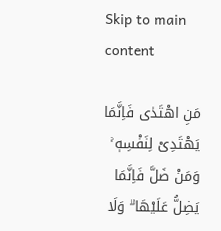Skip to main content

مَنِ اهْتَدٰى فَاِنَّمَا يَهْتَدِىْ لِنَفْسِهٖ ۚ وَمَنْ ضَلَّ فَاِنَّمَا يَضِلُّ عَلَيْهَا ۗ وَلَا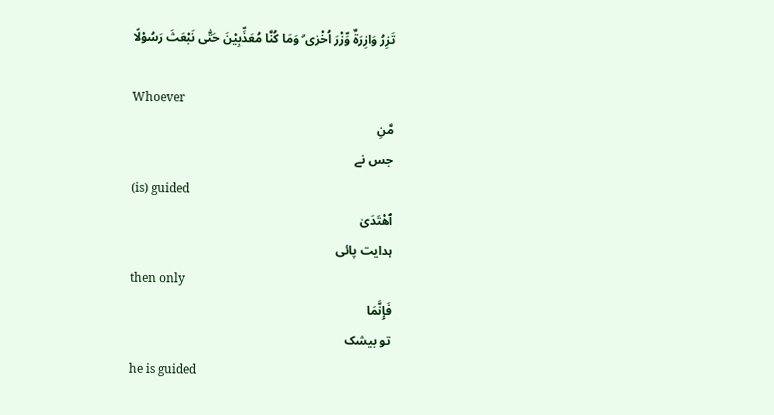تَزِرُ وَازِرَةٌ وِّزْرَ اُخْرٰى ۗ وَمَا كُنَّا مُعَذِّبِيْنَ حَتّٰى نَبْعَثَ رَسُوْلًا

Whoever
مَّنِ
جس نے
(is) guided
ٱهْتَدَىٰ
ہدایت پائی
then only
فَإِنَّمَا
تو بیشک
he is guided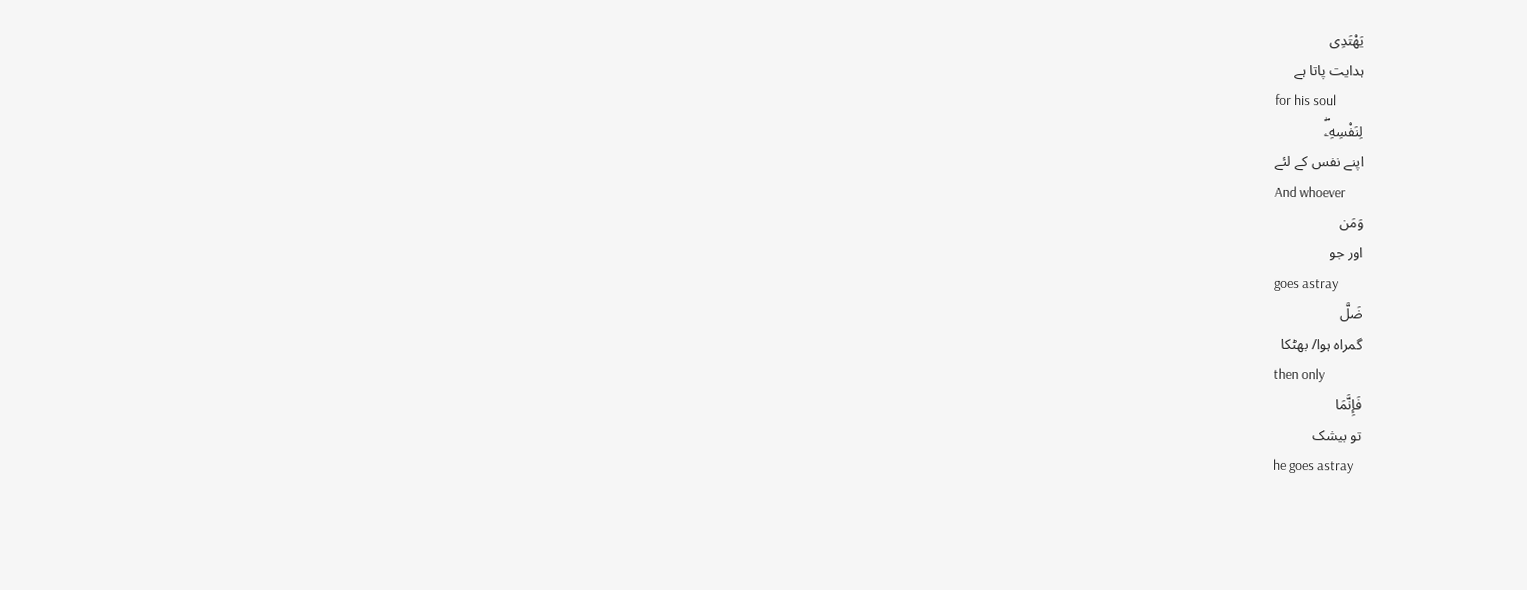يَهْتَدِى
ہدایت پاتا ہے
for his soul
لِنَفْسِهِۦۖ
اپنے نفس کے لئے
And whoever
وَمَن
اور جو
goes astray
ضَلَّ
گمراہ ہوا/ بھٹکا
then only
فَإِنَّمَا
تو بیشک
he goes astray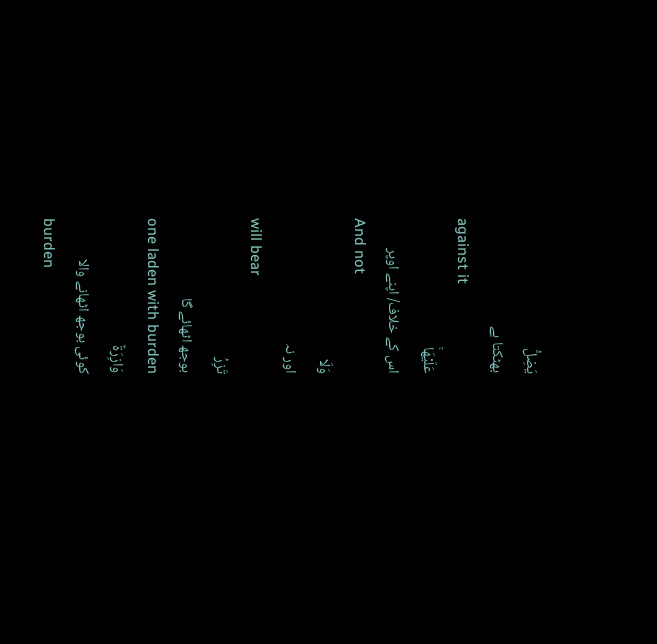يَضِلُّ
بھٹکتا ہے
against it
عَلَيْهَاۚ
اس کے خلاف/ اپنے اوپر
And not
وَلَا
اور نہ
will bear
تَزِرُ
بوجھ اٹھائے گا
one laden with burden
وَازِرَةٌ
کوئی بوجھ اٹھانے والا
burden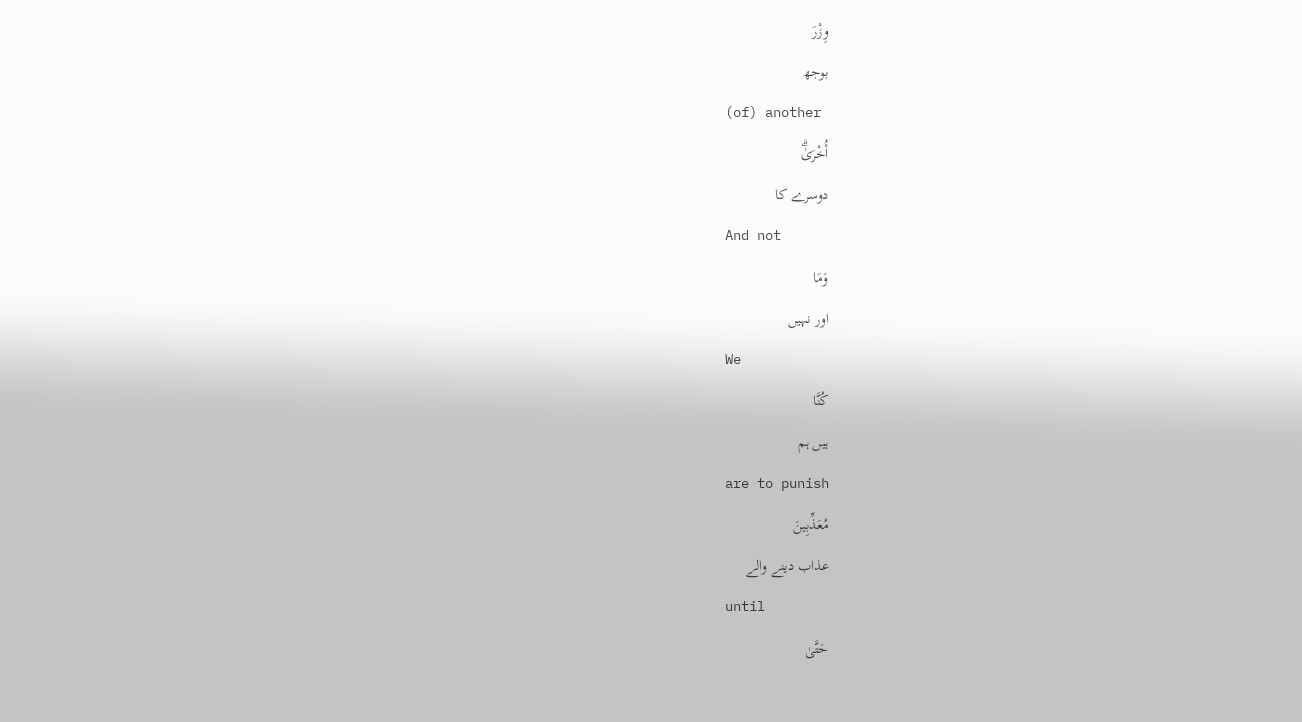وِزْرَ
بوجھ
(of) another
أُخْرَىٰۗ
دوسرے کا
And not
وَمَا
اور نہیں
We
كُنَّا
ہیں ہم
are to punish
مُعَذِّبِينَ
عذاب دینے والے
until
حَتَّىٰ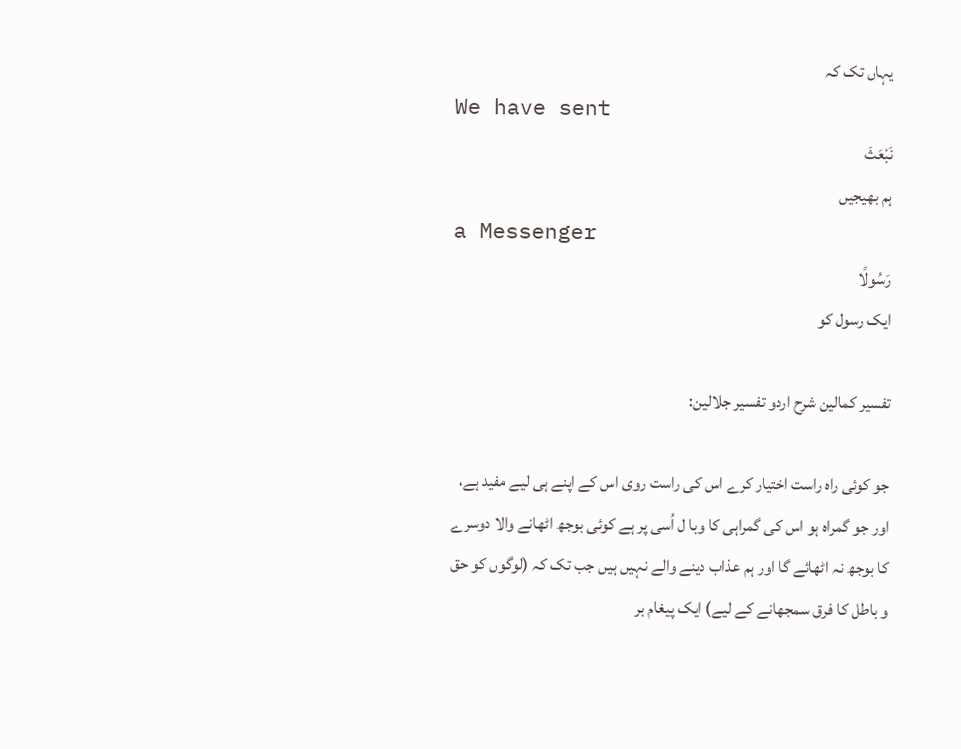یہاں تک کہ
We have sent
نَبْعَثَ
ہم بھیجیں
a Messenger
رَسُولًا
ایک رسول کو

تفسیر کمالین شرح اردو تفسیر جلالین:

جو کوئی راہ راست اختیار کرے اس کی راست روی اس کے اپنے ہی لیے مفید ہے، اور جو گمراہ ہو اس کی گمراہی کا وبا ل اُسی پر ہے کوئی بوجھ اٹھانے والا دوسرے کا بوجھ نہ اٹھائے گا اور ہم عذاب دینے والے نہیں ہیں جب تک کہ (لوگوں کو حق و باطل کا فرق سمجھانے کے لیے) ایک پیغام بر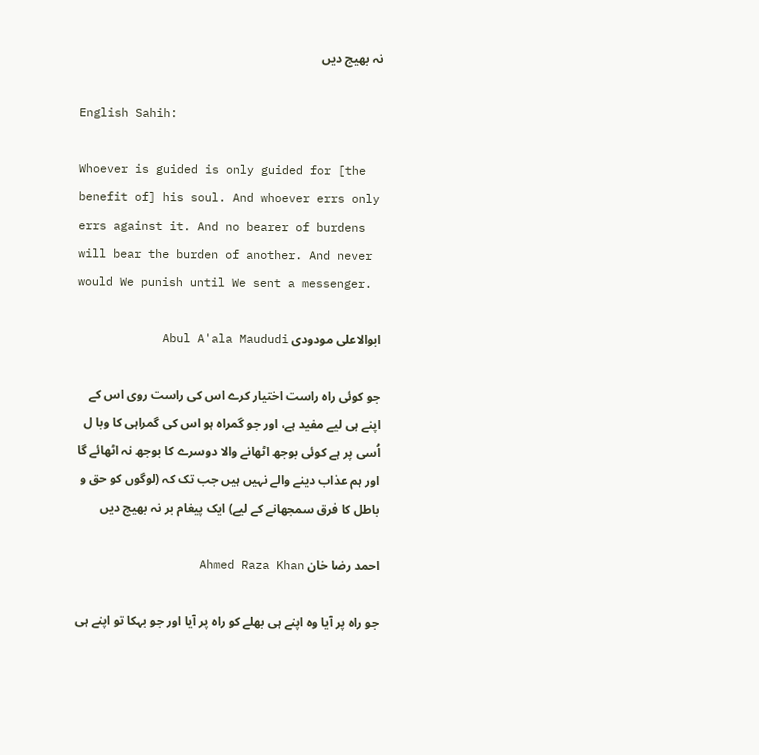نہ بھیج دیں

English Sahih:

Whoever is guided is only guided for [the benefit of] his soul. And whoever errs only errs against it. And no bearer of burdens will bear the burden of another. And never would We punish until We sent a messenger.

ابوالاعلی مودودی Abul A'ala Maududi

جو کوئی راہ راست اختیار کرے اس کی راست روی اس کے اپنے ہی لیے مفید ہے، اور جو گمراہ ہو اس کی گمراہی کا وبا ل اُسی پر ہے کوئی بوجھ اٹھانے والا دوسرے کا بوجھ نہ اٹھائے گا اور ہم عذاب دینے والے نہیں ہیں جب تک کہ (لوگوں کو حق و باطل کا فرق سمجھانے کے لیے) ایک پیغام بر نہ بھیج دیں

احمد رضا خان Ahmed Raza Khan

جو راہ پر آیا وہ اپنے ہی بھلے کو راہ پر آیا اور جو بہکا تو اپنے ہی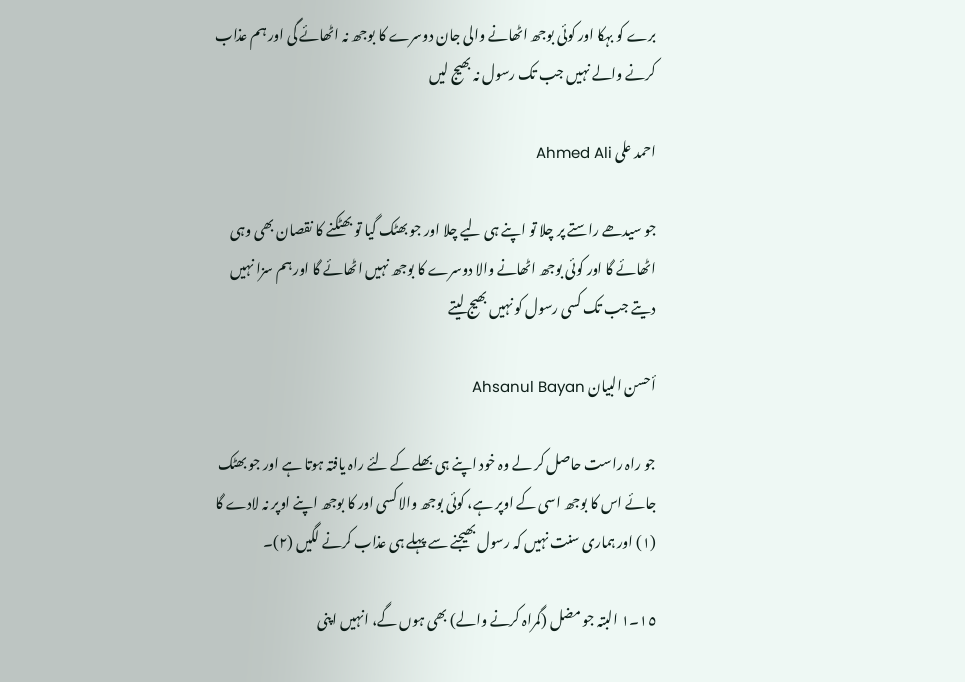برے کو بہکا اور کوئی بوجھ اٹھانے والی جان دوسرے کا بوجھ نہ اٹھائے گی اور ہم عذاب کرنے والے نہیں جب تک رسول نہ بھیج لیں

احمد علی Ahmed Ali

جو سیدھے راستے پر چلا تو اپنے ہی لیے چلا اور جو بھٹک گیا تو بھٹکنے کا نقصان بھی وہی اٹھائے گا اور کوئی بوجھ اٹھانے والا دوسرے کا بوجھ نہیں اٹھائے گا اور ہم سزا نہیں دیتے جب تک کسی رسول کو نہیں بھیج لیتے

أحسن البيان Ahsanul Bayan

جو راہ راست حاصل کر لے وہ خود اپنے ہی بھلے کے لئے راہ یافتہ ہوتا ہے اور جو بھٹک جائے اس کا بوجھ اسی کے اوپر ہے، کوئی بوجھ والا کسی اور کا بوجھ اپنے اوپر نہ لادے گا (١) اور ہماری سنت نہیں کہ رسول بھیجنے سے پہلے ہی عذاب کرنے لگیں (٢)۔

١٥۔١ البتہ جو مضل (گمراہ کرنے والے) بھی ہوں گے، انہیں اپنی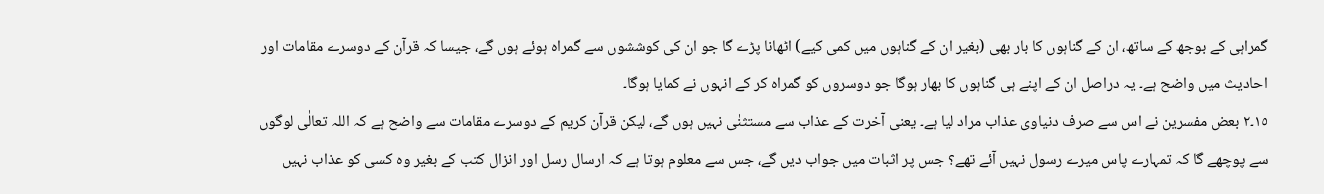گمراہی کے بوجھ کے ساتھ، ان کے گناہوں کا بار بھی (بغیر ان کے گناہوں میں کمی کیے) اٹھانا پڑے گا جو ان کی کوششوں سے گمراہ ہوئے ہوں گے، جیسا کہ قرآن کے دوسرے مقامات اور احادیث میں واضح ہے۔ یہ دراصل ان کے اپنے ہی گناہوں کا بھار ہوگا جو دوسروں کو گمراہ کر کے انہوں نے کمایا ہوگا۔
١٥۔٢ بعض مفسرین نے اس سے صرف دنیاوی عذاب مراد لیا ہے۔ یعنی آخرت کے عذاب سے مستثنٰی نہیں ہوں گے، لیکن قرآن کریم کے دوسرے مقامات سے واضح ہے کہ اللہ تعالٰی لوگوں سے پوچھے گا کہ تمہارے پاس میرے رسول نہیں آئے تھے؟ جس پر اثبات میں جواب دیں گے، جس سے معلوم ہوتا ہے کہ ارسال رسل اور انزال کتب کے بغیر وہ کسی کو عذاب نہیں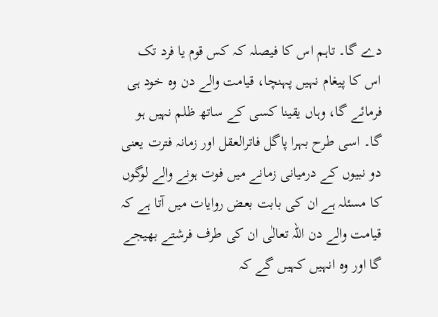دے گا۔ تاہم اس کا فیصلہ کہ کس قوم یا فرد تک اس کا پیغام نہیں پہنچا، قیامت والے دن وہ خود ہی فرمائے گا، وہاں یقینا کسی کے ساتھ ظلم نہیں ہو گا۔ اسی طرح بہرا پاگل فاترالعقل اور زمانہ فترت یعنی دو نبیوں کے درمیانی زمانے میں فوت ہونے والے لوگوں کا مسئلہ ہے ان کی بابت بعض روایات میں آتا ہے کہ قیامت والے دن اللہ تعالٰی ان کی طرف فرشتے بھیجے گا اور وہ انہیں کہیں گے کہ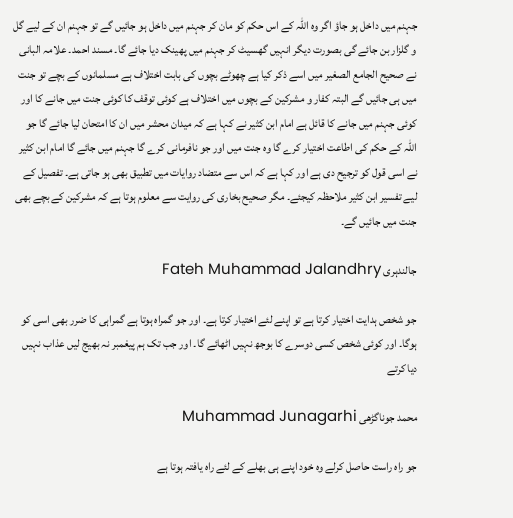جہنم میں داخل ہو جاؤ اگر وہ اللہ کے اس حکم کو مان کر جہنم میں داخل ہو جائیں گے تو جہنم ان کے لیے گل و گلزار بن جائے گی بصورت دیگر انہیں گھسیٹ کر جہنم میں پھینک دیا جائے گا۔ مسند احمد۔ علامہ البانی نے صحیح الجامع الصغیر میں اسے ذکر کیا ہے چھوٹے بچوں کی بابت اختلاف ہے مسلمانوں کے بچے تو جنت میں ہی جائیں گے البتہ کفار و مشرکین کے بچوں میں اختلاف ہے کوئی توقف کا کوئی جنت میں جانے کا اور کوئی جہنم میں جانے کا قائل ہے امام ابن کثیر نے کہا ہے کہ میدان محشر میں ان کا امتحان لیا جائے گا جو اللہ کے حکم کی اطاعت اختیار کرے گا وہ جنت میں اور جو نافرمانی کرے گا جہنم میں جائے گا امام ابن کثیر نے اسی قول کو ترجیح دی ہے اور کہا ہے کہ اس سے متضاد روایات میں تطبیق بھی ہو جاتی ہے۔ تفصیل کے لیے تفسیر ابن کثیر ملاحظہ کیجئے۔ مگر صحیح بخاری کی روایت سے معلوم ہوتا ہے کہ مشرکین کے بچے بھی جنت میں جائیں گے۔

جالندہری Fateh Muhammad Jalandhry

جو شخص ہدایت اختیار کرتا ہے تو اپنے لئے اختیار کرتا ہے۔ اور جو گمراہ ہوتا ہے گمراہی کا ضرر بھی اسی کو ہوگا۔ اور کوئی شخص کسی دوسرے کا بوجھ نہیں اٹھائے گا۔ اور جب تک ہم پیغمبر نہ بھیج لیں عذاب نہیں دیا کرتے

محمد جوناگڑھی Muhammad Junagarhi

جو راه راست حاصل کرلے وه خود اپنے ہی بھلے کے لئے راه یافتہ ہوتا ہے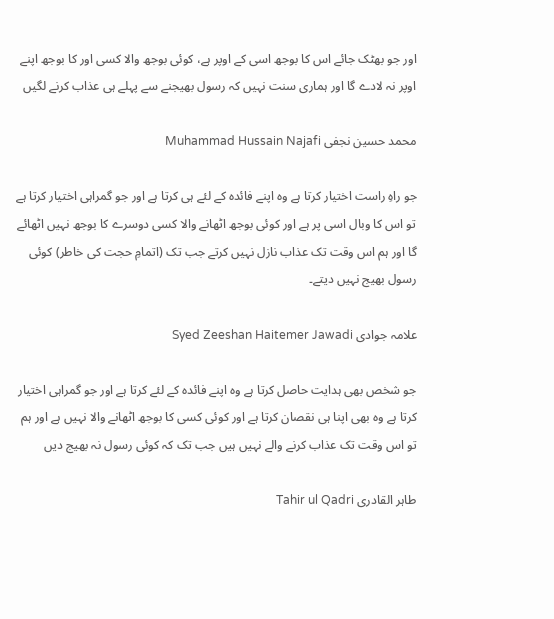اور جو بھٹک جائے اس کا بوجھ اسی کے اوپر ہے، کوئی بوجھ والا کسی اور کا بوجھ اپنے اوپر نہ لادے گا اور ہماری سنت نہیں کہ رسول بھیجنے سے پہلے ہی عذاب کرنے لگیں

محمد حسین نجفی Muhammad Hussain Najafi

جو راہِ راست اختیار کرتا ہے وہ اپنے فائدہ کے لئے ہی کرتا ہے اور جو گمراہی اختیار کرتا ہے تو اس کا وبال اسی پر ہے اور کوئی بوجھ اٹھانے والا کسی دوسرے کا بوجھ نہیں اٹھائے گا اور ہم اس وقت تک عذاب نازل نہیں کرتے جب تک (اتمامِ حجت کی خاطر) کوئی رسول بھیج نہیں دیتے۔

علامہ جوادی Syed Zeeshan Haitemer Jawadi

جو شخص بھی ہدایت حاصل کرتا ہے وہ اپنے فائدہ کے لئے کرتا ہے اور جو گمراہی اختیار کرتا ہے وہ بھی اپنا ہی نقصان کرتا ہے اور کوئی کسی کا بوجھ اٹھانے والا نہیں ہے اور ہم تو اس وقت تک عذاب کرنے والے نہیں ہیں جب تک کہ کوئی رسول نہ بھیج دیں

طاہر القادری Tahir ul Qadri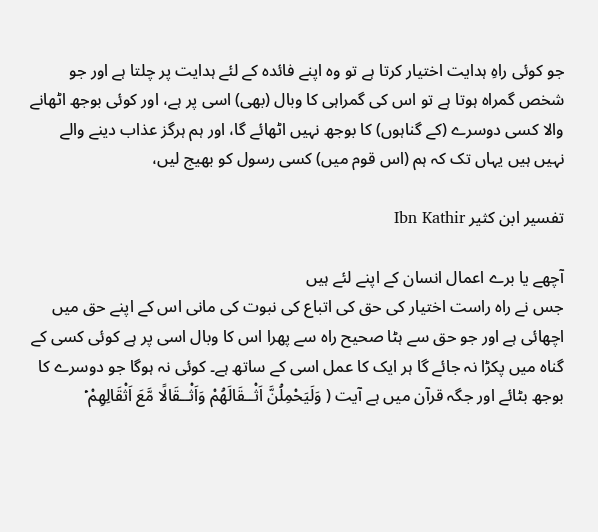جو کوئی راہِ ہدایت اختیار کرتا ہے تو وہ اپنے فائدہ کے لئے ہدایت پر چلتا ہے اور جو شخص گمراہ ہوتا ہے تو اس کی گمراہی کا وبال (بھی) اسی پر ہے، اور کوئی بوجھ اٹھانے والا کسی دوسرے (کے گناہوں) کا بوجھ نہیں اٹھائے گا، اور ہم ہرگز عذاب دینے والے نہیں ہیں یہاں تک کہ ہم (اس قوم میں) کسی رسول کو بھیج لیں،

تفسير ابن كثير Ibn Kathir

آچھے یا برے اعمال انسان کے اپنے لئے ہیں
جس نے راہ راست اختیار کی حق کی اتباع کی نبوت کی مانی اس کے اپنے حق میں اچھائی ہے اور جو حق سے ہٹا صحیح راہ سے پھرا اس کا وبال اسی پر ہے کوئی کسی کے گناہ میں پکڑا نہ جائے گا ہر ایک کا عمل اسی کے ساتھ ہے۔ کوئی نہ ہوگا جو دوسرے کا بوجھ بٹائے اور جگہ قرآن میں ہے آیت ( وَلَيَحْمِلُنَّ اَثْــقَالَهُمْ وَاَثْــقَالًا مَّعَ اَثْقَالِهِمْ ۡ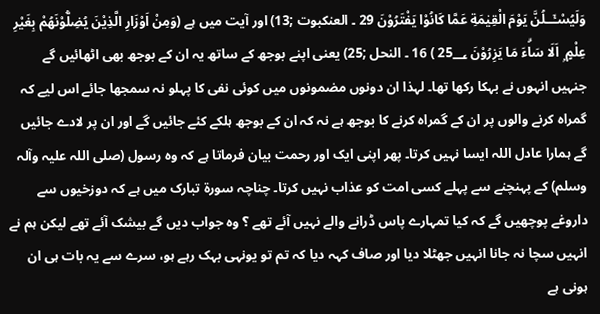وَلَيُسْـَٔــلُنَّ يَوْمَ الْقِيٰمَةِ عَمَّا كَانُوْا يَفْتَرُوْنَ 29 ۔ العنکبوت ;13) اور آیت میں ہے (وَمِنْ اَوْزَارِ الَّذِيْنَ يُضِلُّوْنَهُمْ بِغَيْرِ عِلْمٍ ۭ اَلَا سَاۗءَ مَا يَزِرُوْنَ 25؀ ) 16 ۔ النحل ;25) یعنی اپنے بوجھ کے ساتھ یہ ان کے بوجھ بھی اٹھائیں گے جنہیں انہوں نے بہکا رکھا تھا۔ لہذا ان دونوں مضمونوں میں کوئی نفی کا پہلو نہ سمجھا جائے اس لیے کہ گمراہ کرنے والوں پر ان کے گمراہ کرنے کا بوجھ ہے نہ کہ ان کے بوجھ ہلکے کئے جائیں گے اور ان پر لادے جائیں گے ہمارا عادل اللہ ایسا نہیں کرتا۔ پھر اپنی ایک اور رحمت بیان فرماتا ہے کہ وہ رسول (صلی اللہ علیہ وآلہ وسلم) کے پہنچنے سے پہلے کسی امت کو عذاب نہیں کرتا۔ چناچہ سورة تبارک میں ہے کہ دوزخیوں سے داروغے پوچھیں گے کہ کیا تمہارے پاس ڈرانے والے نہیں آئے تھے ؟ وہ جواب دیں گے بیشک آئے تھے لیکن ہم نے انہیں سچا نہ جانا انہیں جھٹلا دیا اور صاف کہہ دیا کہ تم تو یونہی بہک رہے ہو، سرے سے یہ بات ہی ان ہونی ہے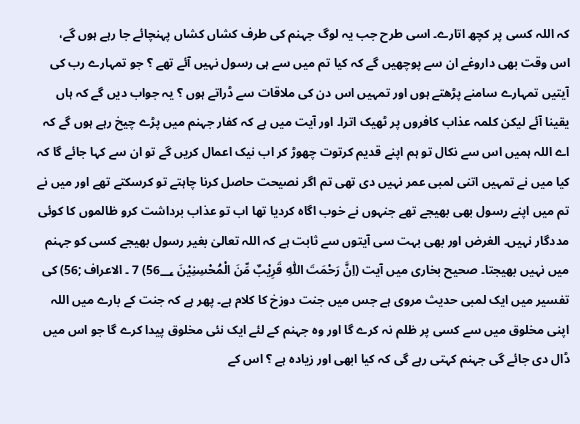کہ اللہ کسی پر کچھ اتارے۔ اسی طرح جب یہ لوگ جہنم کی طرف کشاں کشاں پہنچائے جا رہے ہوں گے، اس وقت بھی داروغے ان سے پوچھیں گے کہ کیا تم میں سے ہی رسول نہیں آئے تھے ؟ جو تمہارے رب کی آیتیں تمہارے سامنے پڑھتے ہوں اور تمہیں اس دن کی ملاقات سے ڈراتے ہوں ؟ یہ جواب دیں گے کہ ہاں یقینا آئے لیکن کلمہ عذاب کافروں پر ٹھیک اترا۔ اور آیت میں ہے کہ کفار جہنم میں پڑے چیخ رہے ہوں گے کہ اے اللہ ہمیں اس سے نکال تو ہم اپنے قدیم کرتوت چھوڑ کر اب نیک اعمال کریں گے تو ان سے کہا جائے گا کہ کیا میں نے تمہیں اتنی لمبی عمر نہیں دی تھی تم اگر نصیحت حاصل کرنا چاہتے تو کرسکتے تھے اور میں نے تم میں اپنے رسول بھی بھیجے تھے جنہوں نے خوب اگاہ کردیا تھا اب تو عذاب برداشت کرو ظالموں کا کوئی مددگار نہیں۔ الغرض اور بھی بہت سی آیتوں سے ثابت ہے کہ اللہ تعالیٰ بغیر رسول بھیجے کسی کو جہنم میں نہیں بھیجتا۔ صحیح بخاری میں آیت (اِنَّ رَحْمَتَ اللّٰهِ قَرِيْبٌ مِّنَ الْمُحْسِنِيْنَ 56؀) 7 ۔ الاعراف ;56) کی تفسیر میں ایک لمبی حدیث مروی ہے جس میں جنت دوزخ کا کلام ہے۔ پھر ہے کہ جنت کے بارے میں اللہ اپنی مخلوق میں سے کسی پر ظلم نہ کرے گا اور وہ جہنم کے لئے ایک نئی مخلوق پیدا کرے گا جو اس میں ڈال دی جائے گی جہنم کہتی رہے گی کہ کیا ابھی اور زیادہ ہے ؟ اس کے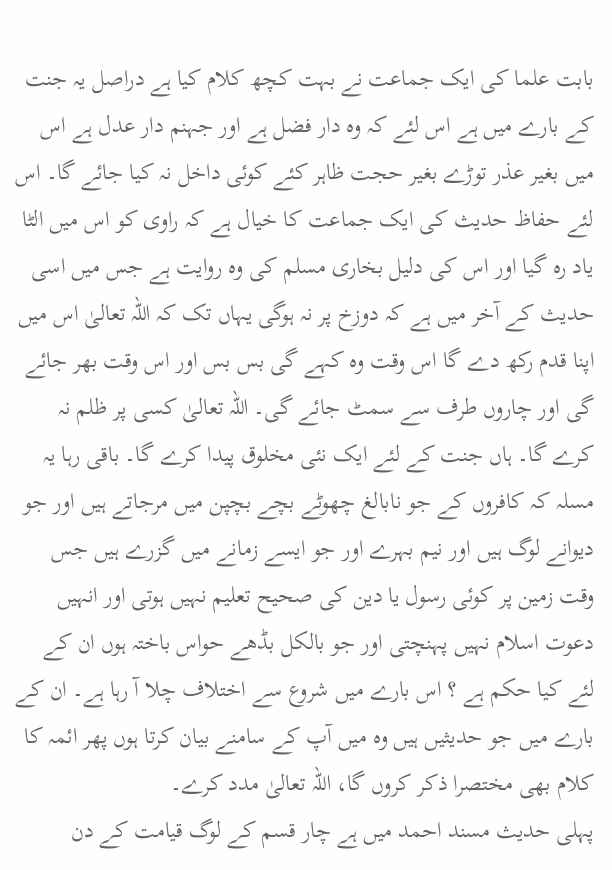بابت علما کی ایک جماعت نے بہت کچھ کلام کیا ہے دراصل یہ جنت کے بارے میں ہے اس لئے کہ وہ دار فضل ہے اور جہنم دار عدل ہے اس میں بغیر عذر توڑے بغیر حجت ظاہر کئے کوئی داخل نہ کیا جائے گا۔ اس لئے حفاظ حدیث کی ایک جماعت کا خیال ہے کہ راوی کو اس میں الٹا یاد رہ گیا اور اس کی دلیل بخاری مسلم کی وہ روایت ہے جس میں اسی حدیث کے آخر میں ہے کہ دوزخ پر نہ ہوگی یہاں تک کہ اللہ تعالیٰ اس میں اپنا قدم رکھ دے گا اس وقت وہ کہے گی بس بس اور اس وقت بھر جائے گی اور چاروں طرف سے سمٹ جائے گی۔ اللہ تعالیٰ کسی پر ظلم نہ کرے گا۔ ہاں جنت کے لئے ایک نئی مخلوق پیدا کرے گا۔ باقی رہا یہ مسلہ کہ کافروں کے جو نابالغ چھوٹے بچے بچپن میں مرجاتے ہیں اور جو دیوانے لوگ ہیں اور نیم بہرے اور جو ایسے زمانے میں گزرے ہیں جس وقت زمین پر کوئی رسول یا دین کی صحیح تعلیم نہیں ہوتی اور انہیں دعوت اسلام نہیں پہنچتی اور جو بالکل بڈھے حواس باختہ ہوں ان کے لئے کیا حکم ہے ؟ اس بارے میں شروع سے اختلاف چلا آ رہا ہے۔ ان کے بارے میں جو حدیثیں ہیں وہ میں آپ کے سامنے بیان کرتا ہوں پھر ائمہ کا کلام بھی مختصرا ذکر کروں گا، اللہ تعالیٰ مدد کرے۔
پہلی حدیث مسند احمد میں ہے چار قسم کے لوگ قیامت کے دن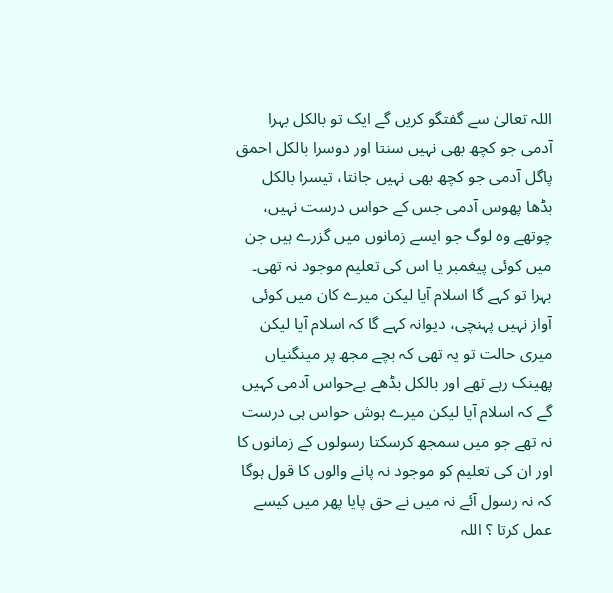اللہ تعالیٰ سے گفتگو کریں گے ایک تو بالکل بہرا آدمی جو کچھ بھی نہیں سنتا اور دوسرا بالکل احمق پاگل آدمی جو کچھ بھی نہیں جانتا، تیسرا بالکل بڈھا پھوس آدمی جس کے حواس درست نہیں، چوتھے وہ لوگ جو ایسے زمانوں میں گزرے ہیں جن میں کوئی پیغمبر یا اس کی تعلیم موجود نہ تھی۔ بہرا تو کہے گا اسلام آیا لیکن میرے کان میں کوئی آواز نہیں پہنچی، دیوانہ کہے گا کہ اسلام آیا لیکن میری حالت تو یہ تھی کہ بچے مجھ پر مینگنیاں پھینک رہے تھے اور بالکل بڈھے بےحواس آدمی کہیں گے کہ اسلام آیا لیکن میرے ہوش حواس ہی درست نہ تھے جو میں سمجھ کرسکتا رسولوں کے زمانوں کا اور ان کی تعلیم کو موجود نہ پانے والوں کا قول ہوگا کہ نہ رسول آئے نہ میں نے حق پایا پھر میں کیسے عمل کرتا ؟ اللہ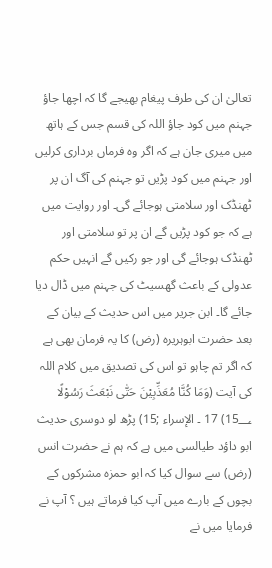تعالیٰ ان کی طرف پیغام بھیجے گا کہ اچھا جاؤ جہنم میں کود جاؤ اللہ کی قسم جس کے ہاتھ میں میری جان ہے کہ اگر وہ فرماں برداری کرلیں اور جہنم میں کود پڑیں تو جہنم کی آگ ان پر ٹھنڈک اور سلامتی ہوجائے گی۔ اور روایت میں ہے کہ جو کود پڑیں گے ان پر تو سلامتی اور ٹھنڈک ہوجائے گی اور جو رکیں گے انہیں حکم عدولی کے باعث گھسیٹ کی جہنم میں ڈال دیا جائے گا۔ ابن جریر میں اس حدیث کے بیان کے بعد حضرت ابوہریرہ (رض) کا یہ فرمان بھی ہے کہ اگر تم چاہو تو اس کی تصدیق میں کلام اللہ کی آیت (وَمَا كُنَّا مُعَذِّبِيْنَ حَتّٰى نَبْعَثَ رَسُوْلًا 15؀) 17 ۔ الإسراء ;15) پڑھ لو دوسری حدیث ابو داؤد طیالسی میں ہے کہ ہم نے حضرت انس (رض) سے سوال کیا کہ ابو حمزہ مشرکوں کے بچوں کے بارے میں آپ کیا فرماتے ہیں ؟ آپ نے فرمایا میں نے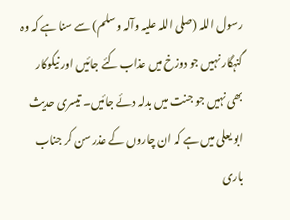رسول اللہ (صلی اللہ علیہ وآلہ وسلم) سے سنا ہے کہ وہ گنہگار نہیں جو دوزخ میں عذاب کئے جائیں اور نیکوکار بھی نہیں جو جنت میں بدلہ دئے جائیں۔ تیسری حدیث ابو یعلی میں ہے کہ ان چاروں کے عذر سن کر جناب باری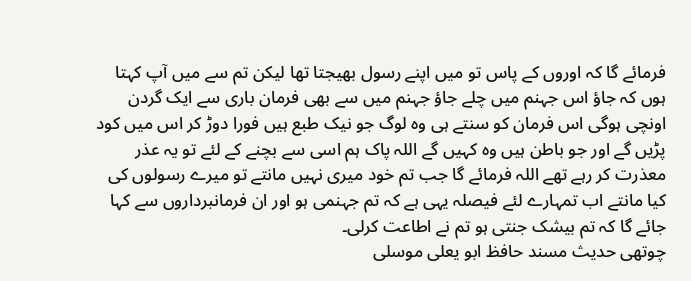فرمائے گا کہ اوروں کے پاس تو میں اپنے رسول بھیجتا تھا لیکن تم سے میں آپ کہتا ہوں کہ جاؤ اس جہنم میں چلے جاؤ جہنم میں سے بھی فرمان باری سے ایک گردن اونچی ہوگی اس فرمان کو سنتے ہی وہ لوگ جو نیک طبع ہیں فورا دوڑ کر اس میں کود پڑیں گے اور جو باطن ہیں وہ کہیں گے اللہ پاک ہم اسی سے بچنے کے لئے تو یہ عذر معذرت کر رہے تھے اللہ فرمائے گا جب تم خود میری نہیں مانتے تو میرے رسولوں کی کیا مانتے اب تمہارے لئے فیصلہ یہی ہے کہ تم جہنمی ہو اور ان فرمانبرداروں سے کہا جائے گا کہ تم بیشک جنتی ہو تم نے اطاعت کرلی۔
چوتھی حدیث مسند حافظ ابو یعلی موسلی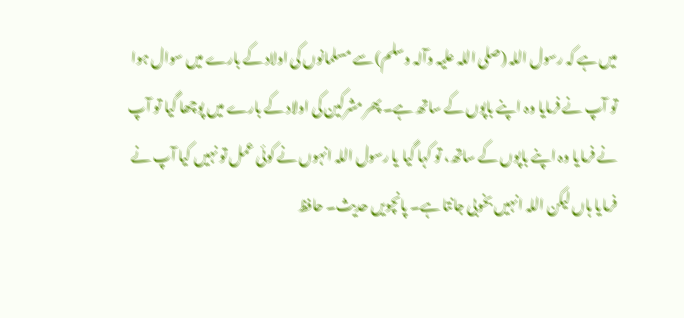میں ہے کہ رسول اللہ (صلی اللہ علیہ وآلہ وسلم) سے مسلمانوں کی اولاد کے بارے میں سوال ہوا تو آپ نے فرمایا وہ اپنے باپوں کے ساتھ ہے۔ پھر مشرکین کی اولاد کے بارے میں پوچھا گیا تو آپ نے فرمایا وہ اپنے باپوں کے ساتھ، تو کہا گیا یا رسول اللہ انہوں نے کوئی عمل تو نہیں کیا آپ نے فرمایا ہاں لیکن اللہ انہیں بخوبی جانتا ہے۔ پانچویں حدیث۔ حافظ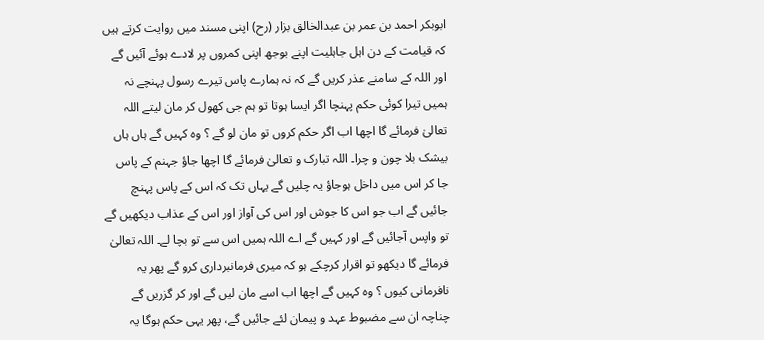ابوبکر احمد بن عمر بن عبدالخالق بزار (رح) اپنی مسند میں روایت کرتے ہیں کہ قیامت کے دن اہل جاہلیت اپنے بوجھ اپنی کمروں پر لادے ہوئے آئیں گے اور اللہ کے سامنے عذر کریں گے کہ نہ ہمارے پاس تیرے رسول پہنچے نہ ہمیں تیرا کوئی حکم پہنچا اگر ایسا ہوتا تو ہم جی کھول کر مان لیتے اللہ تعالیٰ فرمائے گا اچھا اب اگر حکم کروں تو مان لو گے ؟ وہ کہیں گے ہاں ہاں بیشک بلا چون و چرا۔ اللہ تبارک و تعالیٰ فرمائے گا اچھا جاؤ جہنم کے پاس جا کر اس میں داخل ہوجاؤ یہ چلیں گے یہاں تک کہ اس کے پاس پہنچ جائیں گے اب جو اس کا جوش اور اس کی آواز اور اس کے عذاب دیکھیں گے تو واپس آجائیں گے اور کہیں گے اے اللہ ہمیں اس سے تو بچا لے۔ اللہ تعالیٰ فرمائے گا دیکھو تو اقرار کرچکے ہو کہ میری فرمانبرداری کرو گے پھر یہ نافرمانی کیوں ؟ وہ کہیں گے اچھا اب اسے مان لیں گے اور کر گزریں گے چناچہ ان سے مضبوط عہد و پیمان لئے جائیں گے، پھر یہی حکم ہوگا یہ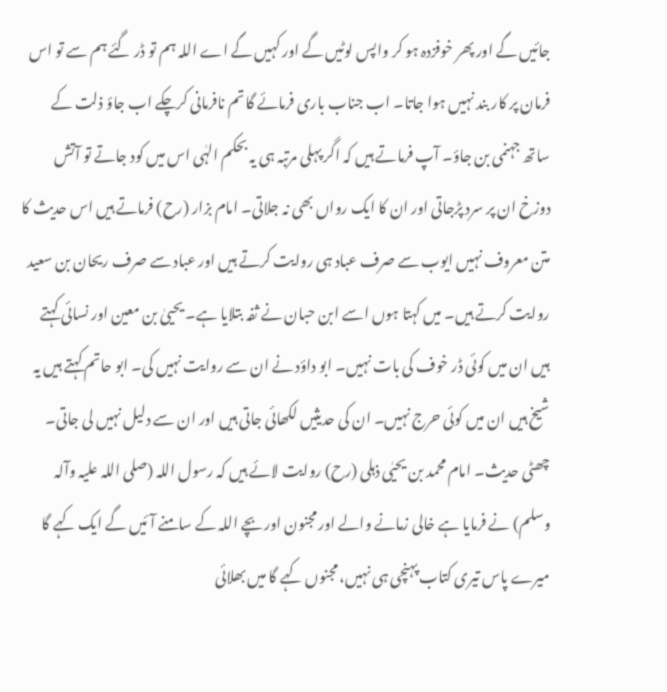جائیں گے اور پھر خوفزدہ ہو کر واپس لوٹیں گے اور کہیں گے اے اللہ ہم تو ڈر گئے ہم سے تو اس فرمان پر کار بند نہیں ہوا جاتا۔ اب جناب باری فرمائے گا تم نافرمانی کرچکے اب جاؤ ذلت کے ساتھ جہنمی بن جاؤ۔ آپ فرماتے ہیں کہ اگر پہلی مرتبہ ہی یہ بحکم الہٰی اس میں کود جاتے تو آتش دوزخ ان پر سرد پڑجاتی اور ان کا ایک رواں بھی نہ جلاتی۔ امام بزار (رح) فرماتے ہیں اس حدیث کا متن معروف نہیں ایوب سے صرف عباد ہی روایت کرتے ہیں اور عباد سے صرف ریحان بن سعید روایت کرتے ہیں۔ میں کہتا ہوں اسے ابن حبان نے ثفہ بتلایا ہے۔ یحییٰ بن معین اور نسائی کہتے ہیں ان میں کوئی ڈر خوف کی بات نہیں۔ ابو داؤد نے ان سے روایت نہیں کی۔ ابو حاتم کہتے ہیں یہ شیخ ہیں ان میں کوئی حرج نہیں۔ ان کی حدیثیں لکھائی جاتی ہیں اور ان سے دلیل نہیں لی جاتی۔
چھٹی حدیث۔ امام محمد بن یحیٰی ذہلی (رح) روایت لائے ہیں کہ رسول اللہ (صلی اللہ علیہ وآلہ وسلم) نے فرمایا ہے خالی زمانے والے اور مجنون اور بچے اللہ کے سامنے آئیں گے ایک کہے گا میرے پاس تیری کتاب پہنچی ہی نہیں، مجنوں کہے گا میں بھلائی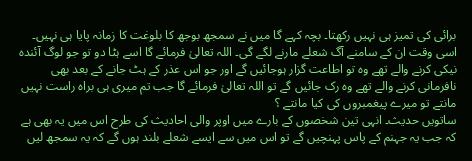برائی کی تمیز ہی نہیں رکھتا۔ بچہ کہے گا میں نے سمجھ بوجھ کا بلوغت کا زمانہ پایا ہی نہیں۔ اسی وقت ان کے سامنے آگ شعلے مارنے لگے گی۔ اللہ تعالیٰ فرمائے گا اسے ہٹا دو تو جو لوگ آئندہ نیکی کرنے والے تھے وہ تو اطاعت گزار ہوجائیں گے اور جو اس عذر کے ہٹ جانے کے بعد بھی نافرمانی کرنے والے تھے وہ رک جائیں گے تو اللہ تعالیٰ فرمائے گا جب تم میری ہی براہ راست نہیں مانتے تو میرے پیغمبروں کی کیا مانتے ؟
ساتویں حدیث۔ انہی تین شخصوں کے بارے میں اوپر والی احادیث کی طرح اس میں یہ بھی ہے کہ جب یہ جہنم کے پاس پہنچیں گے تو اس میں سے ایسے شعلے بلند ہوں گے کہ یہ سمجھ لیں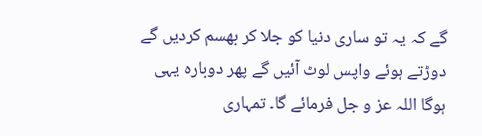گے کہ یہ تو ساری دنیا کو جلا کر بھسم کردیں گے دوڑتے ہوئے واپس لوٹ آئیں گے پھر دوبارہ یہی ہوگا اللہ عز و جل فرمائے گا۔ تمہاری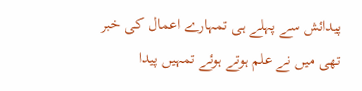پیدائش سے پہلے ہی تمہارے اعمال کی خبر تھی میں نے علم ہوتے ہوئے تمہیں پیدا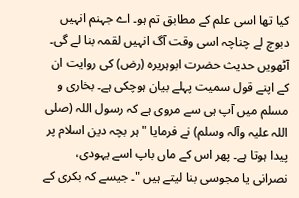کیا تھا اسی علم کے مطابق تم ہو۔ اے جہنم انہیں دبوچ لے چناچہ اسی وقت آگ انہیں لقمہ بنا لے گی۔
آٹھویں حدیث حضرت ابوہریرہ (رض) کی روایت ان کے اپنے قول سمیت پہلے بیان ہوچکی ہے۔ بخاری و مسلم میں آپ ہی سے مروی ہے کہ رسول اللہ (صلی اللہ علیہ وآلہ وسلم) نے فرمایا " ہر بچہ دین اسلام پر پیدا ہوتا ہے۔ پھر اس کے ماں باپ اسے یہودی، نصرانی یا مجوسی بنا لیتے ہیں "۔ جیسے کہ بکری کے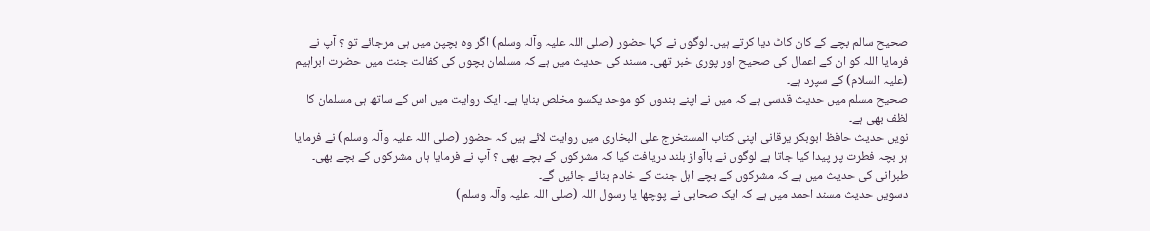صحیح سالم بچے کے کان کاٹ دیا کرتے ہیں۔ لوگوں نے کہا حضور (صلی اللہ علیہ وآلہ وسلم) اگر وہ بچپن میں ہی مرجائے تو ؟ آپ نے فرمایا اللہ کو ان کے اعمال کی صحیح اور پوری خبر تھی۔ مسند کی حدیث میں ہے کہ مسلمان بچوں کی کفالت جنت میں حضرت ابراہیم (علیہ السلام) کے سپرد ہے۔
صحیح مسلم میں حدیث قدسی ہے کہ میں نے اپنے بندوں کو موحد یکسو مخلص بنایا ہے۔ ایک روایت میں اس کے ساتھ ہی مسلمان کا لظف بھی ہے۔
نویں حدیث حافظ ابوبکر یرقانی اپنی کتاب المستخرج علی البخاری میں روایت لائے ہیں کہ حضور (صلی اللہ علیہ وآلہ وسلم) نے فرمایا ہر بچہ فطرت پر پیدا کیا جاتا ہے لوگوں نے باآواز بلند دریافت کیا کہ مشرکوں کے بچے بھی ؟ آپ نے فرمایا ہاں مشرکوں کے بچے بھی۔ طبرانی کی حدیث میں ہے کہ مشرکوں کے بچے اہل جنت کے خادم بنائے جائیں گے۔
دسویں حدیث مسند احمد میں ہے کہ ایک صحابی نے پوچھا یا رسول اللہ (صلی اللہ علیہ وآلہ وسلم)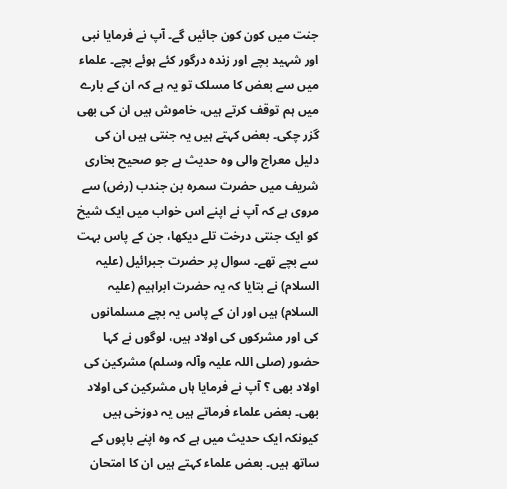جنت میں کون کون جائیں گے۔ آپ نے فرمایا نبی اور شہید بچے اور زندہ درگور کئے ہوئے بچے۔ علماء میں سے بعض کا مسلک تو یہ ہے کہ ان کے بارے میں ہم توقف کرتے ہیں، خاموش ہیں ان کی بھی گزر چکی۔ بعض کہتے ہیں یہ جنتی ہیں ان کی دلیل معراج والی وہ حدیث ہے جو صحیح بخاری شریف میں حضرت سمرہ بن جندب (رض) سے مروی ہے کہ آپ نے اپنے اس خواب میں ایک شیخ کو ایک جنتی درخت تلے دیکھا، جن کے پاس بہت سے بچے تھے۔ سوال پر حضرت جبرائیل (علیہ السلام) نے بتایا کہ یہ حضرت ابراہیم (علیہ السلام) ہیں اور ان کے پاس یہ بچے مسلمانوں کی اور مشرکوں کی اولاد ہیں، لوگوں نے کہا حضور (صلی اللہ علیہ وآلہ وسلم) مشرکین کی اولاد بھی ؟ آپ نے فرمایا ہاں مشرکین کی اولاد بھی۔ بعض علماء فرماتے ہیں یہ دوزخی ہیں کیونکہ ایک حدیث میں ہے کہ وہ اپنے باپوں کے ساتھ ہیں۔ بعض علماء کہتے ہیں ان کا امتحان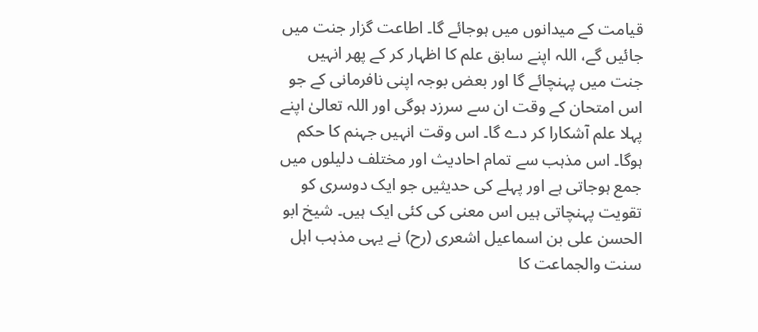قیامت کے میدانوں میں ہوجائے گا۔ اطاعت گزار جنت میں جائیں گے، اللہ اپنے سابق علم کا اظہار کر کے پھر انہیں جنت میں پہنچائے گا اور بعض بوجہ اپنی نافرمانی کے جو اس امتحان کے وقت ان سے سرزد ہوگی اور اللہ تعالیٰ اپنے پہلا علم آشکارا کر دے گا۔ اس وقت انہیں جہنم کا حکم ہوگا۔ اس مذہب سے تمام احادیث اور مختلف دلیلوں میں جمع ہوجاتی ہے اور پہلے کی حدیثیں جو ایک دوسری کو تقویت پہنچاتی ہیں اس معنی کی کئی ایک ہیں۔ شیخ ابو الحسن علی بن اسماعیل اشعری (رح) نے یہی مذہب اہل سنت والجماعت کا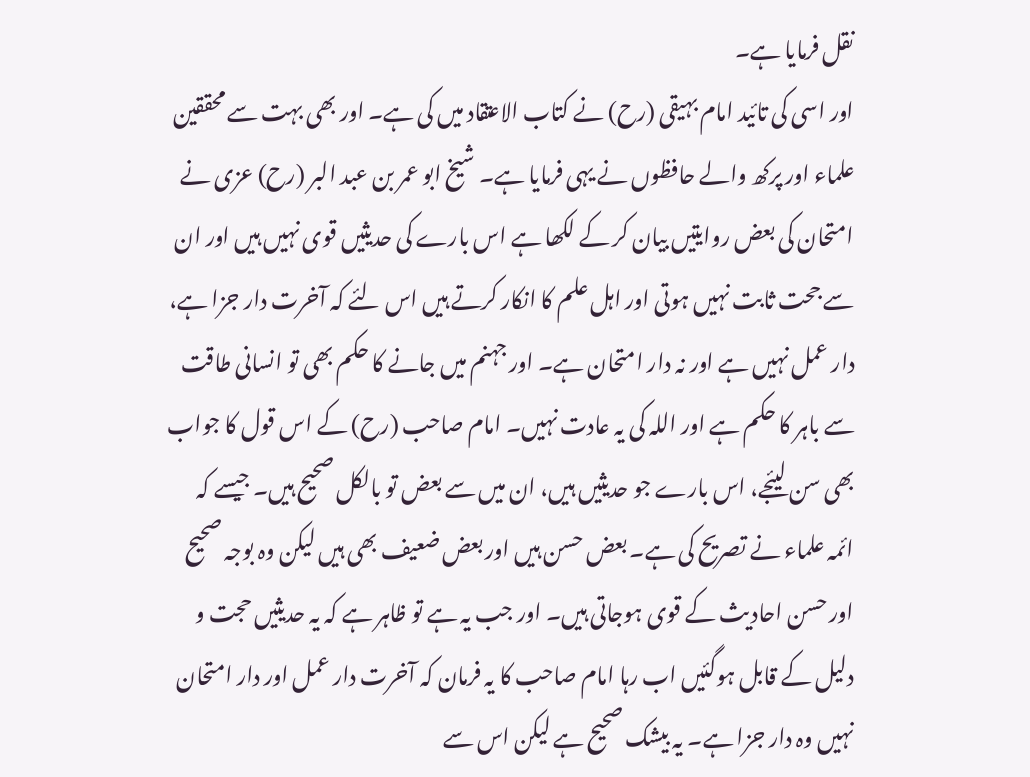نقل فرمایا ہے۔
اور اسی کی تائید امام بہیقی (رح) نے کتاب الاعتقاد میں کی ہے۔ اور بھی بہت سے محققین علماء اور پرکھ والے حافظوں نے یہی فرمایا ہے۔ شیخ ابو عمر بن عبد البر (رح) عزی نے امتحان کی بعض روایتیں بیان کر کے لکھا ہے اس بارے کی حدیثیں قوی نہیں ہیں اور ان سے جحت ثابت نہیں ہوتی اور اہل علم کا انکار کرتے ہیں اس لئے کہ آخرت دار جزا ہے، دار عمل نہیں ہے اور نہ دار امتحان ہے۔ اور جہنم میں جانے کا حکم بھی تو انسانی طاقت سے باہر کا حکم ہے اور اللہ کی یہ عادت نہیں۔ امام صاحب (رح) کے اس قول کا جواب بھی سن لیئجے، اس بارے جو حدیثیں ہیں، ان میں سے بعض تو بالکل صحیح ہیں۔ جیسے کہ ائمہ علماء نے تصریح کی ہے۔ بعض حسن ہیں اور بعض ضعیف بھی ہیں لیکن وہ بوجہ صحیح اور حسن احادیث کے قوی ہوجاتی ہیں۔ اور جب یہ ہے تو ظاہر ہے کہ یہ حدیثیں حجت و دلیل کے قابل ہوگئیں اب رہا امام صاحب کا یہ فرمان کہ آخرت دار عمل اور دار امتحان نہیں وہ دار جزا ہے۔ یہ بیشک صحیح ہے لیکن اس سے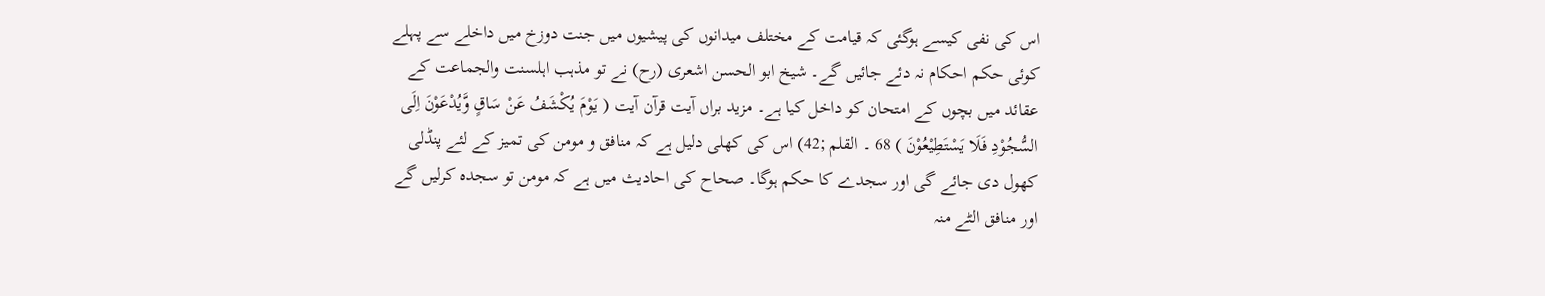اس کی نفی کیسے ہوگئی کہ قیامت کے مختلف میدانوں کی پیشیوں میں جنت دوزخ میں داخلے سے پہلے کوئی حکم احکام نہ دئے جائیں گے۔ شیخ ابو الحسن اشعری (رح) نے تو مذہب اہلسنت والجماعت کے عقائد میں بچوں کے امتحان کو داخل کیا ہے۔ مزید براں آیت قرآن آیت ( يَوْمَ يُكْشَفُ عَنْ سَاقٍ وَّيُدْعَوْنَ اِلَى السُّجُوْدِ فَلَا يَسْتَطِيْعُوْنَ ) 68 ۔ القلم ;42) اس کی کھلی دلیل ہے کہ منافق و مومن کی تمیز کے لئے پنڈلی کھول دی جائے گی اور سجدے کا حکم ہوگا۔ صحاح کی احادیث میں ہے کہ مومن تو سجدہ کرلیں گے اور منافق الٹے منہ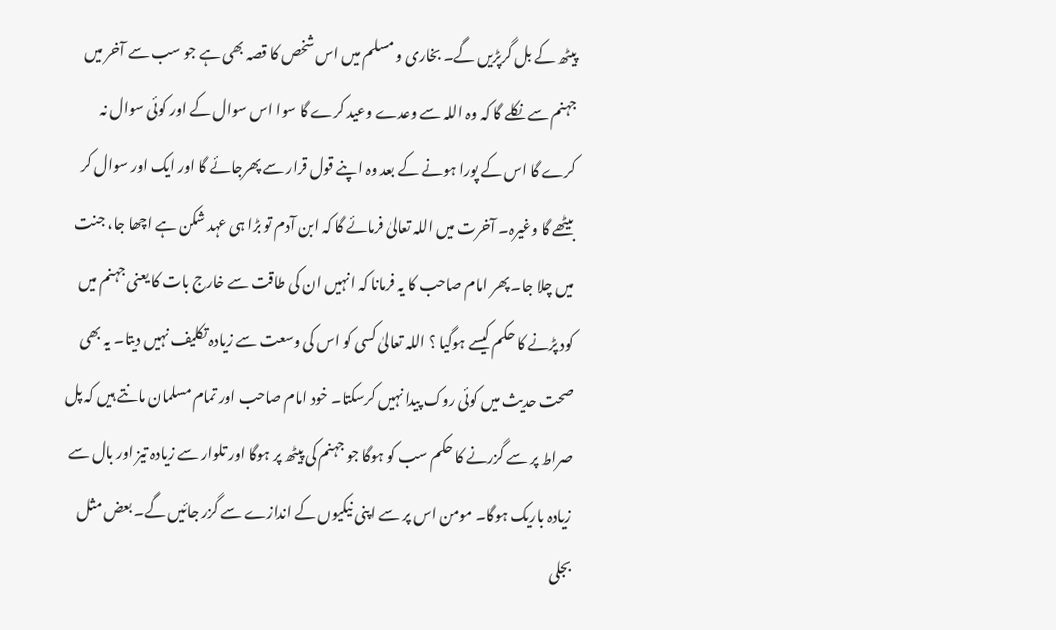پیٹھ کے بل گرپڑیں گے۔ بخاری و مسلم میں اس شخص کا قصہ بھی ہے جو سب سے آخر میں جہنم سے نکلے گا کہ وہ اللہ سے وعدے وعید کرے گا سوا اس سوال کے اور کوئی سوال نہ کرے گا اس کے پورا ہونے کے بعد وہ اپنے قول قرار سے پھرجائے گا اور ایک اور سوال کر بیٹھے گا وغیرہ۔ آخرت میں اللہ تعالیٰ فرمائے گا کہ ابن آدم تو بڑا ہی عہد شکن ہے اچھا جا، جنت میں چلا جا۔ پھر امام صاحب کا یہ فرمانا کہ انہیں ان کی طاقت سے خارج بات کا یعنی جہنم میں کود پڑنے کا حکم کیسے ہوگیا ؟ اللہ تعالیٰ کسی کو اس کی وسعت سے زیادہ تکلیف نہیں دیتا۔ یہ بھی صحت حدیث میں کوئی روک پیدا نہیں کرسکتا۔ خود امام صاحب اور تمام مسلمان مانتے ہیں کہ پل صراط پر سے گزرنے کا حکم سب کو ہوگا جو جہنم کی پیٹھ پر ہوگا اور تلوار سے زیادہ تیز اور بال سے زیادہ باریک ہوگا۔ مومن اس پر سے اپنی نیکیوں کے اندازے سے گزر جائیں گے۔ بعض مثل بجلی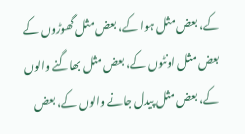کے، بعض مثل ہوا کے، بعض مثل گھوڑوں کے بعض مثل اونٹوں کے، بعض مثل بھاگنے والوں کے، بعض مثل پیدل جانے والوں کے، بعض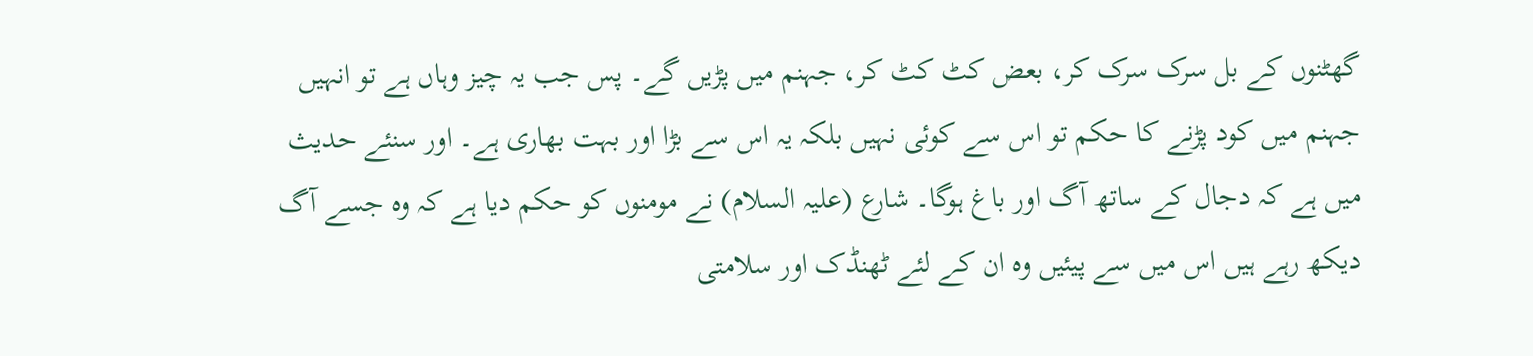گھٹنوں کے بل سرک سرک کر، بعض کٹ کٹ کر، جہنم میں پڑیں گے۔ پس جب یہ چیز وہاں ہے تو انہیں جہنم میں کود پڑنے کا حکم تو اس سے کوئی نہیں بلکہ یہ اس سے بڑا اور بہت بھاری ہے۔ اور سنئے حدیث میں ہے کہ دجال کے ساتھ آگ اور باغ ہوگا۔ شارع (علیہ السلام) نے مومنوں کو حکم دیا ہے کہ وہ جسے آگ دیکھ رہے ہیں اس میں سے پیئیں وہ ان کے لئے ٹھنڈک اور سلامتی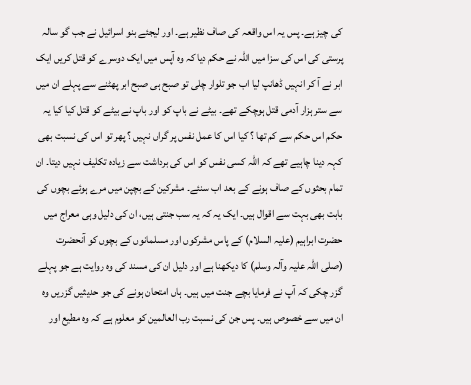کی چیز ہے۔ پس یہ اس واقعہ کی صاف نظیر ہے۔ اور لیجئے بنو اسرائیل نے جب گو سالہ پرستی کی اس کی سزا میں اللہ نے حکم دیا کہ وہ آپس میں ایک دوسرے کو قتل کریں ایک ابر نے آ کر انہیں ڈھانپ لیا اب جو تلوار چلی تو صبح ہی صبح ابر پھٹنے سے پہلے ان میں سے ستر ہزار آدمی قتل ہوچکے تھے۔ بیٹے نے باپ کو اور باپ نے بیٹے کو قتل کیا کیا یہ حکم اس حکم سے کم تھا ؟ کیا اس کا عمل نفس پر گراں نہیں ؟ پھر تو اس کی نسبت بھی کہہ دینا چاہیے تھے کہ اللہ کسی نفس کو اس کی برداشت سے زیادہ تکلیف نہیں دیتا۔ ان تمام بحثوں کے صاف ہونے کے بعد اب سنئے۔ مشرکین کے بچپن میں مرے ہوئے بچوں کی بابت بھی بہت سے اقوال ہیں۔ ایک یہ کہ یہ سب جنتی ہیں، ان کی دلیل وہی معراج میں حضرت ابراہیم (علیہ السلام) کے پاس مشرکوں اور مسلمانوں کے بچوں کو آنحضرت (صلی اللہ علیہ وآلہ وسلم) کا دیکھنا ہے اور دلیل ان کی مسند کی وہ روایت ہے جو پہلے گزر چکی کہ آپ نے فرمایا بچے جنت میں ہیں۔ ہاں امتحان ہونے کی جو حدیثیں گزریں وہ ان میں سے خصوص ہیں۔ پس جن کی نسبت رب العالمین کو معلوم ہے کہ وہ مطیع اور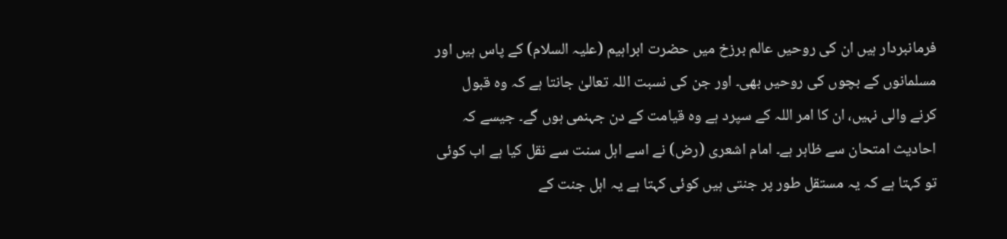فرمانبردار ہیں ان کی روحیں عالم برزخ میں حضرت ابراہیم (علیہ السلام) کے پاس ہیں اور مسلمانوں کے بچوں کی روحیں بھی۔ اور جن کی نسبت اللہ تعالیٰ جانتا ہے کہ وہ قبول کرنے والی نہیں، ان کا امر اللہ کے سپرد ہے وہ قیامت کے دن جہنمی ہوں گے۔ جیسے کہ احادیث امتحان سے ظاہر ہے۔ امام اشعری (رض) نے اسے اہل سنت سے نقل کیا ہے اب کوئی تو کہتا ہے کہ یہ مستقل طور پر جنتی ہیں کوئی کہتا ہے یہ اہل جنت کے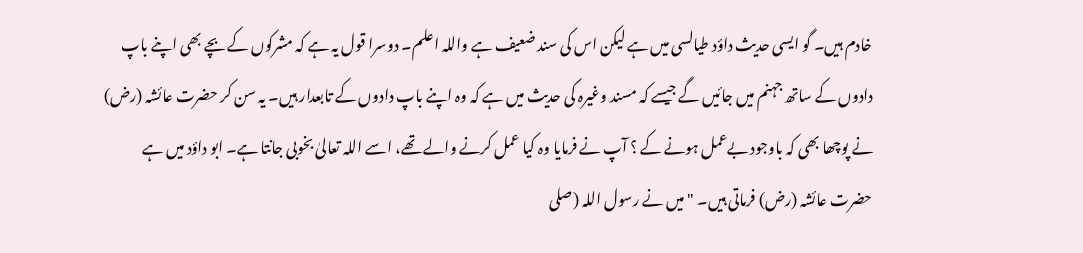خادم ہیں۔ گو ایسی حدیث داؤد طیالسی میں ہے لیکن اس کی سند ضعیف ہے واللہ اعلم۔ دوسرا قول یہ ہے کہ مشرکوں کے بچے بھی اپنے باپ دادوں کے ساتھ جہنم میں جائیں گے جیسے کہ مسند وغیرہ کی حدیث میں ہے کہ وہ اپنے باپ دادوں کے تابعدار ہیں۔ یہ سن کر حضرت عائشہ (رض) نے پوچھا بھی کہ باوجود بےعمل ہونے کے ؟ آپ نے فرمایا وہ کیا عمل کرنے والے تھے، اسے اللہ تعالیٰ بخوبی جانتا ہے۔ ابو داؤد میں ہے حضرت عائشہ (رض) فرماتی ہیں۔ " میں نے رسول اللہ (صلی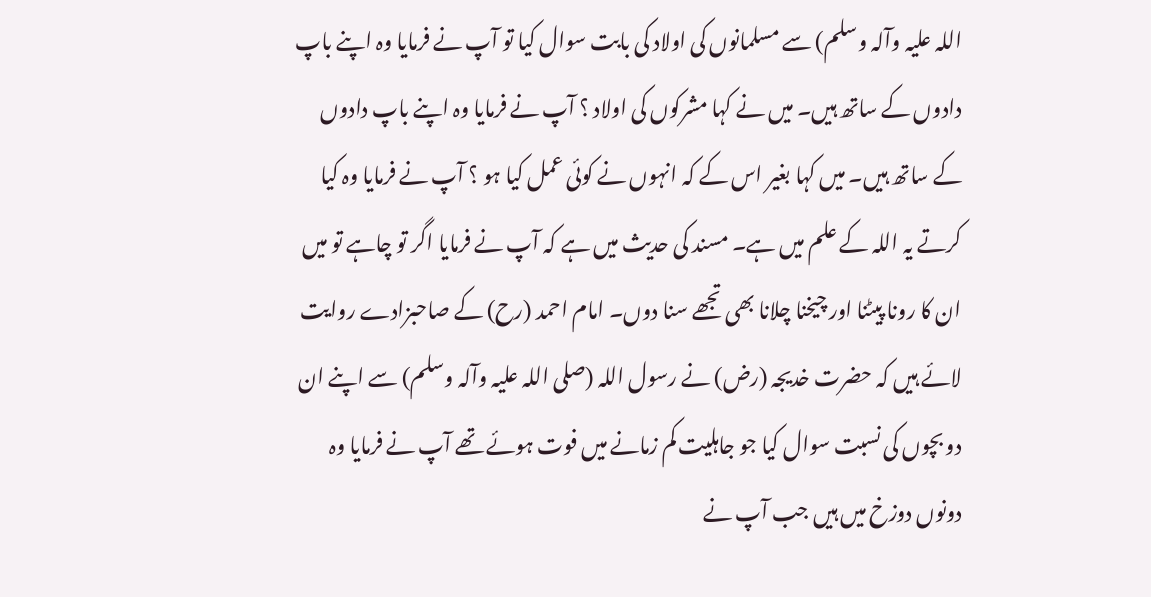اللہ علیہ وآلہ وسلم) سے مسلمانوں کی اولاد کی بابت سوال کیا تو آپ نے فرمایا وہ اپنے باپ دادوں کے ساتھ ہیں۔ میں نے کہا مشرکوں کی اولاد ؟ آپ نے فرمایا وہ اپنے باپ دادوں کے ساتھ ہیں۔ میں کہا بغیر اس کے کہ انہوں نے کوئی عمل کیا ہو ؟ آپ نے فرمایا وہ کیا کرتے یہ اللہ کے علم میں ہے۔ مسند کی حدیث میں ہے کہ آپ نے فرمایا اگر تو چاہے تو میں ان کا رونا پیٹنا اور چیخنا چلانا بھی تجھے سنا دوں۔ امام احمد (رح) کے صاحبزادے روایت لائے ہیں کہ حضرت خدیجہ (رض) نے رسول اللہ (صلی اللہ علیہ وآلہ وسلم) سے اپنے ان دو بچوں کی نسبت سوال کیا جو جاہلیت کم زمانے میں فوت ہوئے تھے آپ نے فرمایا وہ دونوں دوزخ میں ہیں جب آپ نے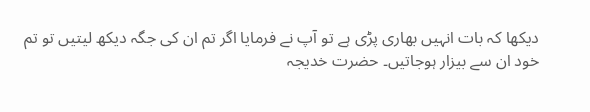دیکھا کہ بات انہیں بھاری پڑی ہے تو آپ نے فرمایا اگر تم ان کی جگہ دیکھ لیتیں تو تم خود ان سے بیزار ہوجاتیں۔ حضرت خدیجہ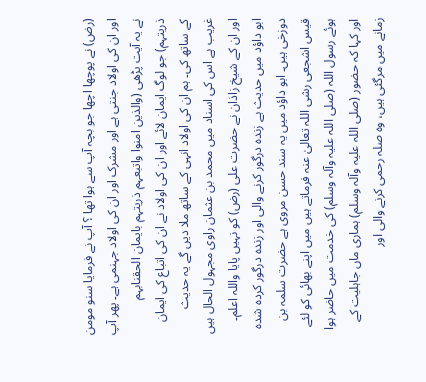(رض) نے پوچھا اچھا جو بچہ آپ سے ہوا تھا ؟ آپ نے فرمایا سنو مومن اور ان کی اولاد جنتی ہے اور مشرک اور ان کی اولاد جہنمی ہے۔ پھر آپ نے یہ آیت پڑھی (والذین امنوا واتبعہم ذریتہم بایمان الحقنابہم ذریتہم) جو لوگ ایمان لائے اور ان کی اولاد نے ان کی اتباع کی ایمان کے ساتھ کی۔ ہم ان کی اولاد انہی کے ساتھ ملا دیں گے یہ حدیث غریب ہے اس کی اسناد میں محمد بن عثمان راوی مجہول الحال ہیں اور ان کے شیخ زاذان نے حضرت علی (رض) کو نہیں پایا واللہ اعلم۔
ابو داؤد میں حدیث ہے زندہ درگور کرنے والی اور زندہ درگور کردہ شدہ دوزخی ہیں۔ ابو داؤد میں یہ سند حسن مروی ہے حضرت سلمہ بن قیس اشجعی رشی اللہ تعالیٰ عنہ فرماتے ہیں میں اپنے بھائی کو لئے ہوئے رسول اللہ (صلی اللہ علیہ وآلہ وسلم) کی خدمت میں حاضر ہوا اور کہا کہ حضور (صلی اللہ علیہ وآلہ وسلم) ہماری ماں جاہلیت کے زمانے میں مرگئی ہیں، وہ صلہ رحمی کرنے والی اور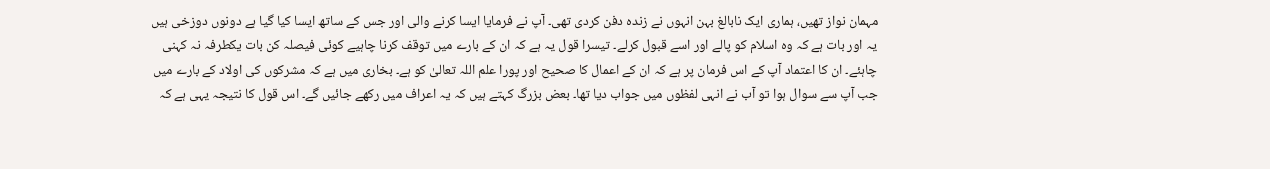مہمان نواز تھیں، ہماری ایک نابالغ بہن انہوں نے زندہ دفن کردی تھی۔ آپ نے فرمایا ایسا کرنے والی اور جس کے ساتھ ایسا کیا گیا ہے دونوں دوزخی ہیں یہ اور بات ہے کہ وہ اسلام کو پالے اور اسے قبول کرلے۔ تیسرا قول یہ ہے کہ ان کے بارے میں توقف کرنا چاہیے کوئی فیصلہ کن بات یکطرفہ نہ کہنی چاہئے۔ ان کا اعتماد آپ کے اس فرمان پر ہے کہ ان کے اعمال کا صحیح اور پورا علم اللہ تعالیٰ کو ہے۔ بخاری میں ہے کہ مشرکوں کی اولاد کے بارے میں جب آپ سے سوال ہوا تو آب نے انہی لفظوں میں جواب دیا تھا۔ بعض بزرگ کہتے ہیں کہ یہ اعراف میں رکھے جائیں گے۔ اس قول کا نتیجہ یہی ہے کہ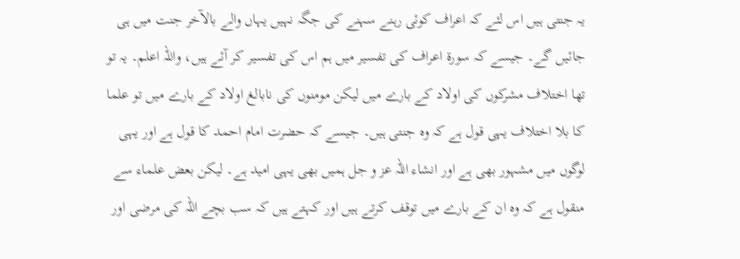یہ جنتی ہیں اس لئے کہ اعراف کوئی رہنے سہنے کی جگہ نہیں یہاں والے بالآخر جنت میں ہی جائیں گے۔ جیسے کہ سورة اعراف کی تفسیر میں ہم اس کی تفسیر کر آئے ہیں، واللہ اعلم۔ یہ تو تھا اختلاف مشرکوں کی اولاد کے بارے میں لیکن مومنوں کی نابالغ اولاد کے بارے میں تو علما کا بلا اختلاف یہی قول ہے کہ وہ جنتی ہیں۔ جیسے کہ حضرت امام احمد کا قول ہے اور یہی لوگوں میں مشہور بھی ہے اور انشاء اللہ عز و جل ہمیں بھی یہی امید ہے۔ لیکن بعض علماء سے منقول ہے کہ وہ ان کے بارے میں توقف کرتے ہیں اور کہتے ہیں کہ سب بچے اللہ کی مرضی اور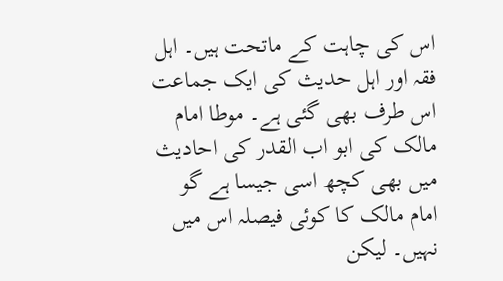اس کی چاہت کے ماتحت ہیں۔ اہل فقہ اور اہل حدیث کی ایک جماعت اس طرف بھی گئی ہے۔ موطا امام مالک کی ابو اب القدر کی احادیث میں بھی کچھ اسی جیسا ہے گو امام مالک کا کوئی فیصلہ اس میں نہیں۔ لیکن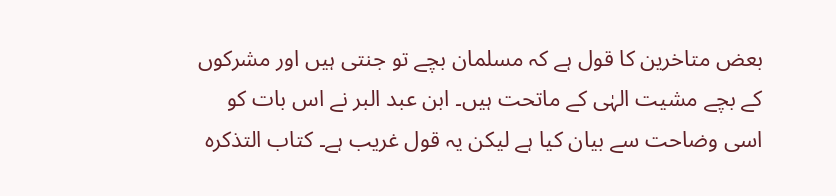بعض متاخرین کا قول ہے کہ مسلمان بچے تو جنتی ہیں اور مشرکوں کے بچے مشیت الہٰی کے ماتحت ہیں۔ ابن عبد البر نے اس بات کو اسی وضاحت سے بیان کیا ہے لیکن یہ قول غریب ہے۔ کتاب التذکرہ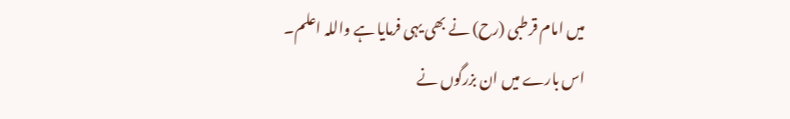میں امام قرطبی (رح) نے بھی یہی فرمایا ہے واللہ اعلم۔
اس بارے میں ان بزرگوں نے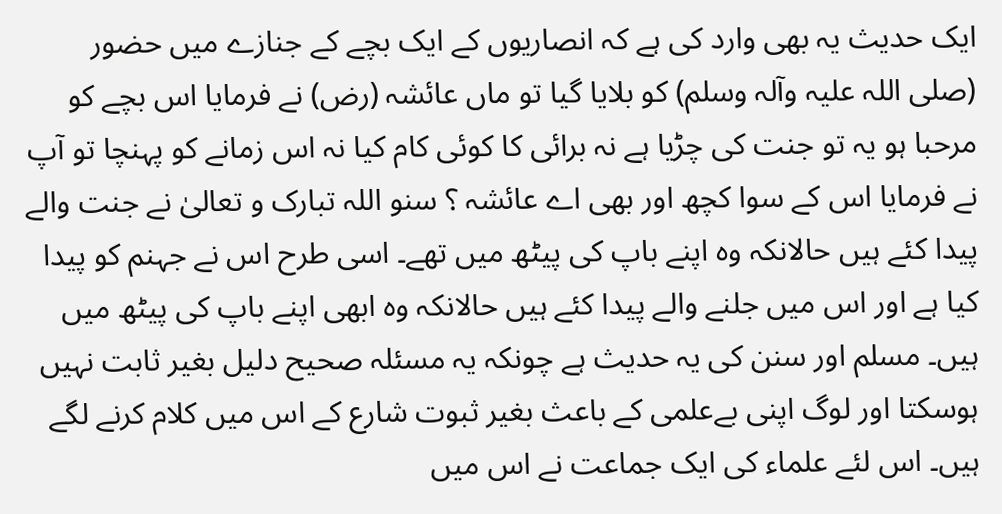ایک حدیث یہ بھی وارد کی ہے کہ انصاریوں کے ایک بچے کے جنازے میں حضور (صلی اللہ علیہ وآلہ وسلم) کو بلایا گیا تو ماں عائشہ (رض) نے فرمایا اس بچے کو مرحبا ہو یہ تو جنت کی چڑیا ہے نہ برائی کا کوئی کام کیا نہ اس زمانے کو پہنچا تو آپ نے فرمایا اس کے سوا کچھ اور بھی اے عائشہ ؟ سنو اللہ تبارک و تعالیٰ نے جنت والے پیدا کئے ہیں حالانکہ وہ اپنے باپ کی پیٹھ میں تھے۔ اسی طرح اس نے جہنم کو پیدا کیا ہے اور اس میں جلنے والے پیدا کئے ہیں حالانکہ وہ ابھی اپنے باپ کی پیٹھ میں ہیں۔ مسلم اور سنن کی یہ حدیث ہے چونکہ یہ مسئلہ صحیح دلیل بغیر ثابت نہیں ہوسکتا اور لوگ اپنی بےعلمی کے باعث بغیر ثبوت شارع کے اس میں کلام کرنے لگے ہیں۔ اس لئے علماء کی ایک جماعت نے اس میں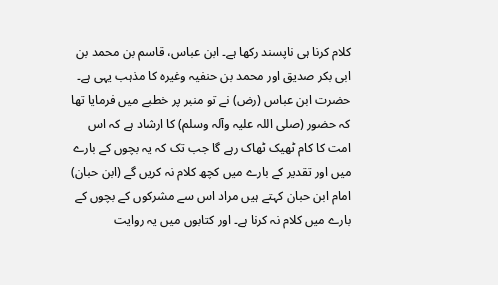کلام کرنا ہی ناپسند رکھا ہے۔ ابن عباس، قاسم بن محمد بن ابی بکر صدیق اور محمد بن حنفیہ وغیرہ کا مذہب یہی ہے۔ حضرت ابن عباس (رض) نے تو منبر پر خطبے میں فرمایا تھا کہ حضور (صلی اللہ علیہ وآلہ وسلم) کا ارشاد ہے کہ اس امت کا کام ٹھیک ٹھاک رہے گا جب تک کہ یہ بچوں کے بارے میں اور تقدیر کے بارے میں کچھ کلام نہ کریں گے (ابن حبان) امام ابن حبان کہتے ہیں مراد اس سے مشرکوں کے بچوں کے بارے میں کلام نہ کرنا ہے۔ اور کتابوں میں یہ روایت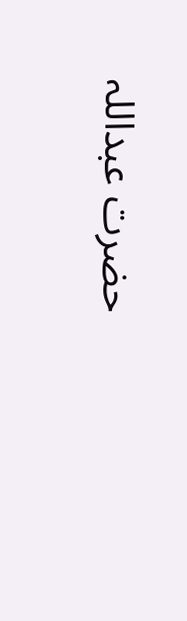حضرت عبداللہ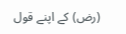(رض) کے اپنے قول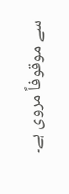سے موقوفاً مروی ہے۔